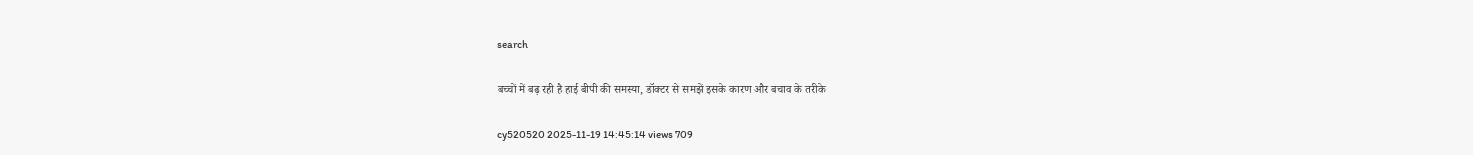search

बच्चों में बढ़ रही है हाई बीपी की समस्या, डॉक्टर से समझें इसके कारण और बचाव के तरीके

cy520520 2025-11-19 14:45:14 views 709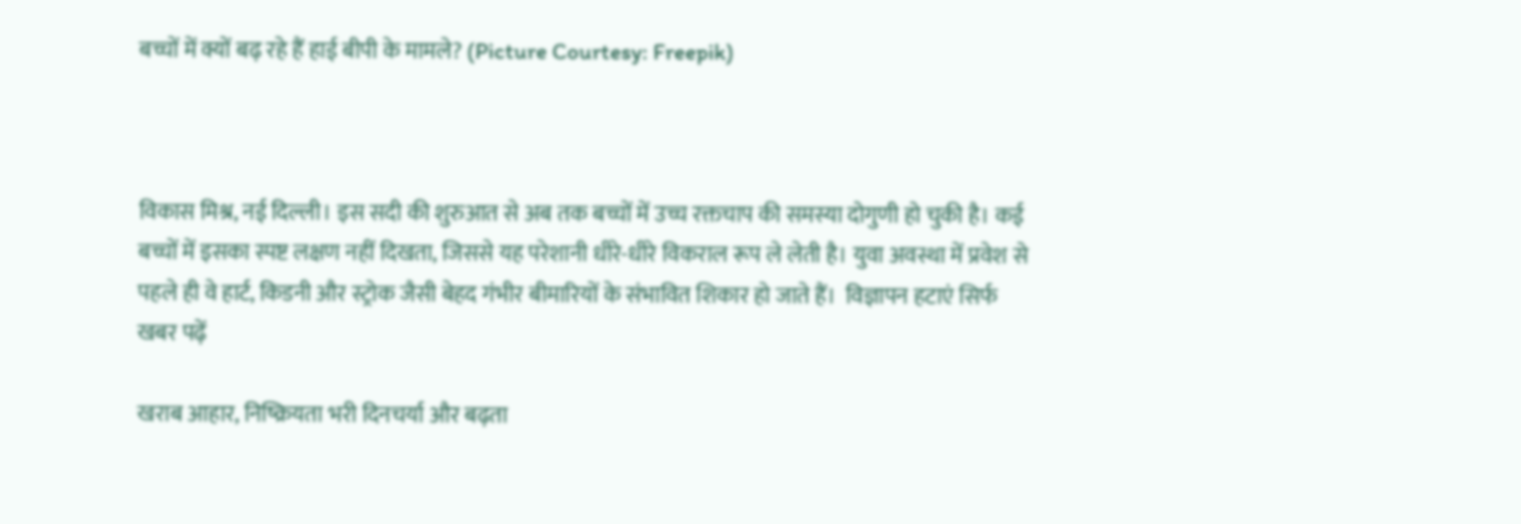बच्चों में क्यों बढ़ रहे हैं हाई बीपी के मामले? (Picture Courtesy: Freepik)



विकास मिश्र, नई दिल्ली। इस सदी की शुरुआत से अब तक बच्चों में उच्च रक्तचाप की समस्या दोगुणी हो चुकी है। कई बच्चों में इसका स्पष्ट लक्षण नहीं दिखता, जिससे यह परेशानी धीरे-धीरे विकराल रूप ले लेती है। युवा अवस्था में प्रवेश से पहले ही वे हार्ट, किडनी और स्ट्रोक जैसी बेहद गंभीर बीमारियों के संभावित शिकार हो जाते हैं।  विज्ञापन हटाएं सिर्फ खबर पढ़ें

खराब आहार, निष्क्रियता भरी दिनचर्या और बढ़ता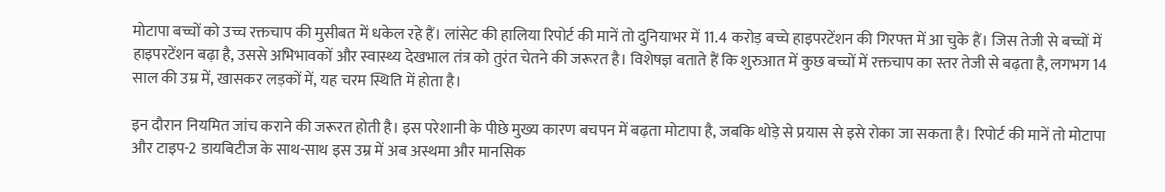मोटापा बच्चों को उच्च रक्तचाप की मुसीबत में धकेल रहे हैं। लांसेट की हालिया रिपोर्ट की मानें तो दुनियाभर में 11.4 करोड़ बच्चे हाइपरटेंशन की गिरफ्त में आ चुके हैं। जिस तेजी से बच्चों में हाइपरटेंशन बढ़ा है, उससे अभिभावकों और स्वास्थ्य देखभाल तंत्र को तुरंत चेतने की जरूरत है। विशेषज्ञ बताते हैं कि शुरुआत में कुछ बच्चों में रक्तचाप का स्तर तेजी से बढ़ता है, लगभग 14 साल की उम्र में, खासकर लड़कों में, यह चरम स्थिति में होता है।

इन दौरान नियमित जांच कराने की जरूरत होती है। इस परेशानी के पीछे मुख्य कारण बचपन में बढ़ता मोटापा है, जबकि थोड़े से प्रयास से इसे रोका जा सकता है। रिपोर्ट की मानें तो मोटापा और टाइप-2 डायबिटीज के साथ-साथ इस उम्र में अब अस्थमा और मानसिक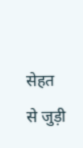सेहत से जुड़ी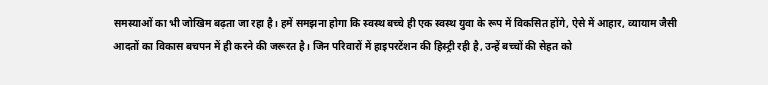समस्याओं का भी जोखिम बढ़ता जा रहा है। हमें समझना होगा कि स्वस्थ बच्चे ही एक स्वस्थ युवा के रूप में विकसित होंगे, ऐसे में आहार, व्यायाम जैसी आदतों का विकास बचपन में ही करने की जरूरत है। जिन परिवारों में हाइपरटेंशन की हिस्ट्री रही है, उन्हें बच्चों की सेहत को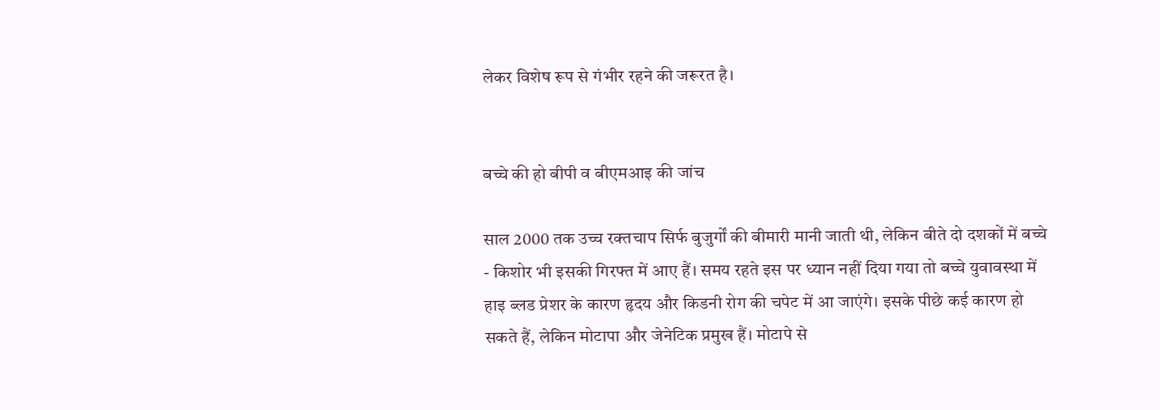लेकर विशेष रूप से गंभीर रहने की जरूरत है।


बच्चे की हो बीपी व बीएमआइ की जांच

साल 2000 तक उच्च रक्तचाप सिर्फ बुजुर्गों की बीमारी मानी जाती थी, लेकिन बीते दो दशकों में बच्चे - किशोर भी इसकी गिरफ्त में आए हैं। समय रहते इस पर ध्यान नहीं दिया गया तो बच्चे युवावस्था में हाइ ब्लड प्रेशर के कारण हृदय और किडनी रोग की चपेट में आ जाएंगे। इसके पीछे कई कारण हो सकते हैं, लेकिन मोटापा और जेनेटिक प्रमुख हैं। मोटापे से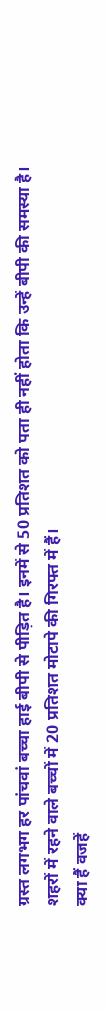ग्रस्त लगभग हर पांचवां बच्चा हाई बीपी से पीड़ित है। इनमें से 50 प्रतिशत को पता ही नहीं होता कि उन्हें बीपी की समस्या है। शहरों में रहने वाले बच्चों में 20 प्रतिशत मोटापे की गिरफ्त में हैं।
क्या हैं वजहें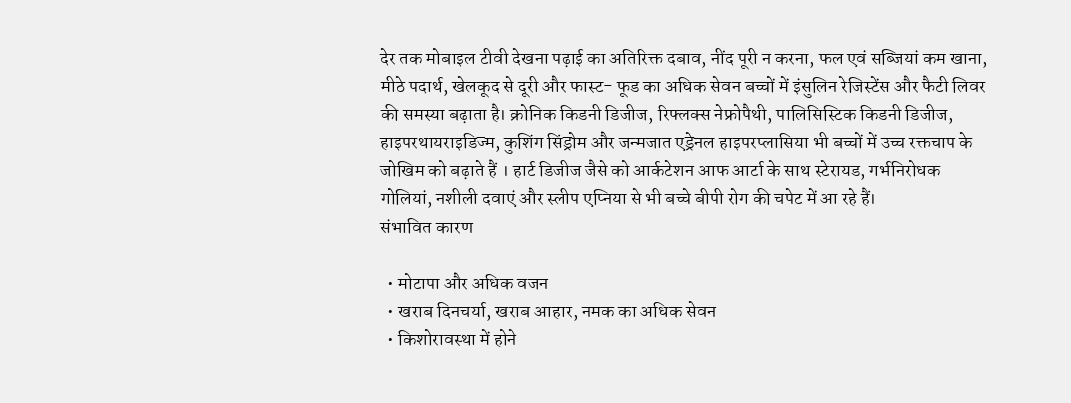देर तक मोबाइल टीवी देखना पढ़ाई का अतिरिक्त दबाव, नींद पूरी न करना, फल एवं सब्जियां कम खाना, मीठे पदार्थ, खेलकूद से दूरी और फास्ट- फूड का अधिक सेवन बच्चों में इंसुलिन रेजिस्टेंस और फैटी लिवर की समस्या बढ़ाता है। क्रोनिक किडनी डिजीज, रिफ्लक्स नेफ्रोपैथी, पालिसिस्टिक किडनी डिजीज, हाइपरथायराइडिज्म, कुशिंग सिंड्रोम और जन्मजात एड्रेनल हाइपरप्लासिया भी बच्चों में उच्च रक्तचाप के जोखिम को बढ़ाते हैं । हार्ट डिजीज जैसे को आर्कटेशन आफ आर्टा के साथ स्टेरायड, गर्भनिरोधक गोलियां, नशीली दवाएं और स्लीप एप्निया से भी बच्चे बीपी रोग की चपेट में आ रहे हैं।
संभावित कारण

  • मोटापा और अधिक वजन
  • खराब दिनचर्या, खराब आहार, नमक का अधिक सेवन
  • किशोरावस्था में होने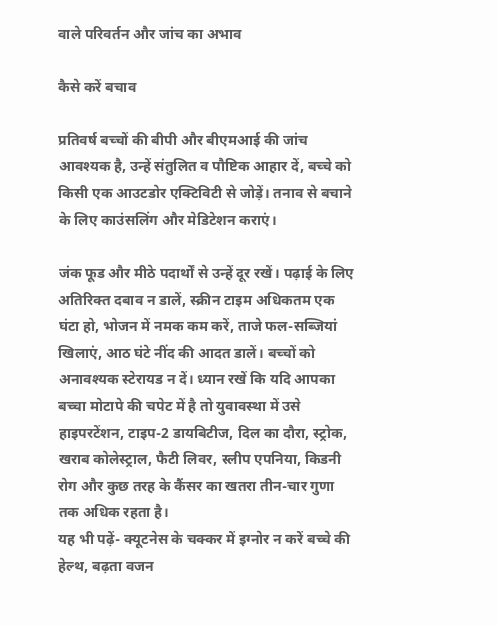वाले परिवर्तन और जांच का अभाव

कैसे करें बचाव

प्रतिवर्ष बच्चों की बीपी और बीएमआई की जांच आवश्यक है, उन्हें संतुलित व पौष्टिक आहार दें, बच्चे को किसी एक आउटडोर एक्टिविटी से जोड़ें। तनाव से बचाने के लिए काउंसलिंग और मेडिटेशन कराएं।

जंक फूड और मीठे पदार्थों से उन्हें दूर रखें। पढ़ाई के लिए अतिरिक्त दबाव न डालें, स्क्रीन टाइम अधिकतम एक घंटा हो, भोजन में नमक कम करें, ताजे फल-सब्जियां खिलाएं, आठ घंटे नींद की आदत डालें। बच्चों को अनावश्यक स्टेरायड न दें। ध्यान रखें कि यदि आपका बच्चा मोटापे की चपेट में है तो युवावस्था में उसे हाइपरटेंशन, टाइप-2 डायबिटीज, दिल का दौरा, स्ट्रोक, खराब कोलेस्ट्राल, फैटी लिवर, स्लीप एपनिया, किडनी रोग और कुछ तरह के कैंसर का खतरा तीन-चार गुणा तक अधिक रहता है।
यह भी पढ़ें- क्यूटनेस के चक्कर में इग्नोर न करें बच्चे की हेल्थ, बढ़ता वजन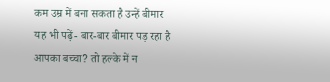कम उम्र में बना सकता है उन्हें बीमार
यह भी पढ़ें- बार-बार बीमार पड़ रहा है आपका बच्चा? तो हल्के में न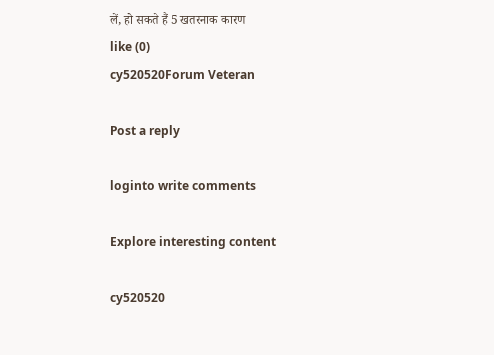लें, हो सकते हैं 5 खतरनाक कारण
like (0)
cy520520Forum Veteran

Post a reply

loginto write comments

Explore interesting content

cy520520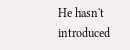He hasn't introduced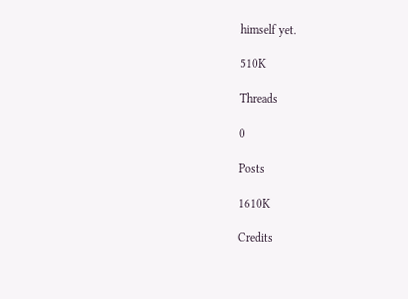himself yet.

510K

Threads

0

Posts

1610K

Credits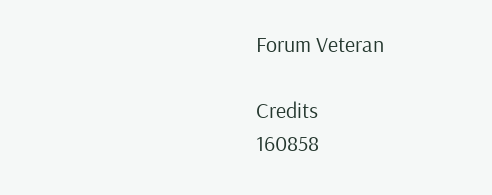Forum Veteran

Credits
160858